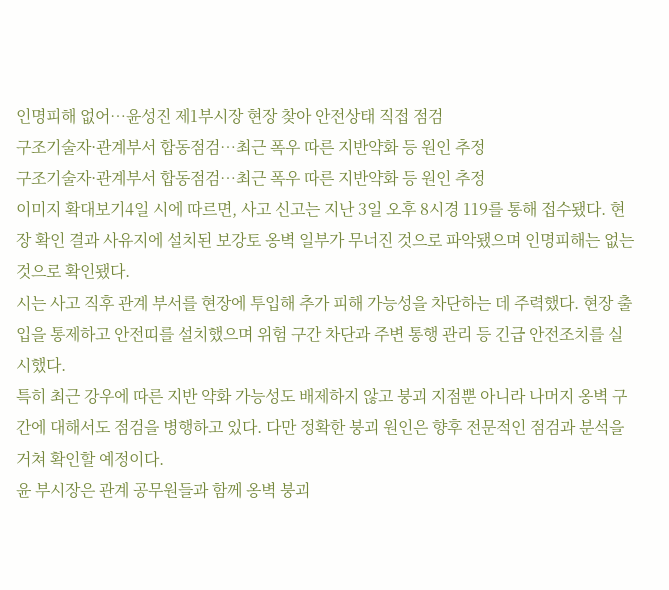인명피해 없어…윤성진 제1부시장 현장 찾아 안전상태 직접 점검
구조기술자·관계부서 합동점검…최근 폭우 따른 지반약화 등 원인 추정
구조기술자·관계부서 합동점검…최근 폭우 따른 지반약화 등 원인 추정
이미지 확대보기4일 시에 따르면, 사고 신고는 지난 3일 오후 8시경 119를 통해 접수됐다. 현장 확인 결과 사유지에 설치된 보강토 옹벽 일부가 무너진 것으로 파악됐으며 인명피해는 없는 것으로 확인됐다.
시는 사고 직후 관계 부서를 현장에 투입해 추가 피해 가능성을 차단하는 데 주력했다. 현장 출입을 통제하고 안전띠를 설치했으며 위험 구간 차단과 주변 통행 관리 등 긴급 안전조치를 실시했다.
특히 최근 강우에 따른 지반 약화 가능성도 배제하지 않고 붕괴 지점뿐 아니라 나머지 옹벽 구간에 대해서도 점검을 병행하고 있다. 다만 정확한 붕괴 원인은 향후 전문적인 점검과 분석을 거쳐 확인할 예정이다.
윤 부시장은 관계 공무원들과 함께 옹벽 붕괴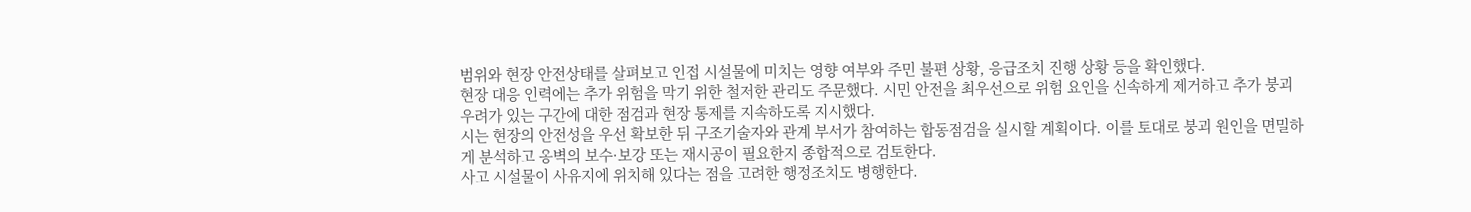범위와 현장 안전상태를 살펴보고 인접 시설물에 미치는 영향 여부와 주민 불편 상황, 응급조치 진행 상황 등을 확인했다.
현장 대응 인력에는 추가 위험을 막기 위한 철저한 관리도 주문했다. 시민 안전을 최우선으로 위험 요인을 신속하게 제거하고 추가 붕괴 우려가 있는 구간에 대한 점검과 현장 통제를 지속하도록 지시했다.
시는 현장의 안전성을 우선 확보한 뒤 구조기술자와 관계 부서가 참여하는 합동점검을 실시할 계획이다. 이를 토대로 붕괴 원인을 면밀하게 분석하고 옹벽의 보수·보강 또는 재시공이 필요한지 종합적으로 검토한다.
사고 시설물이 사유지에 위치해 있다는 점을 고려한 행정조치도 병행한다.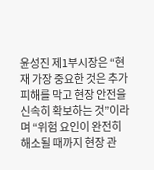윤성진 제1부시장은 “현재 가장 중요한 것은 추가 피해를 막고 현장 안전을 신속히 확보하는 것”이라며 “위험 요인이 완전히 해소될 때까지 현장 관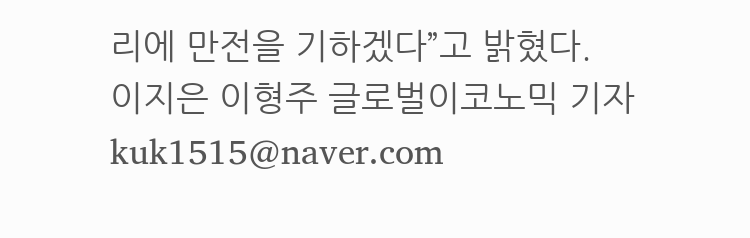리에 만전을 기하겠다”고 밝혔다.
이지은 이형주 글로벌이코노믹 기자 kuk1515@naver.com